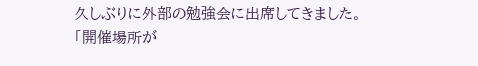久しぶりに外部の勉強会に出席してきました。
「開催場所が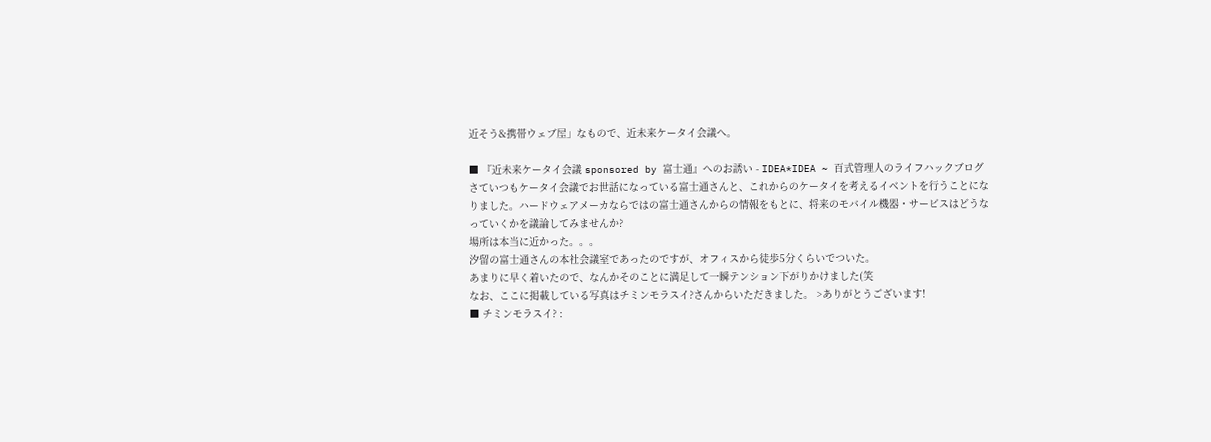近そう&携帯ウェブ屋」なもので、近未来ケータイ会議へ。

■ 『近未来ケータイ会議 sponsored by 富士通』へのお誘い - IDEA*IDEA ~ 百式管理人のライフハックブログ
さていつもケータイ会議でお世話になっている富士通さんと、これからのケータイを考えるイベントを行うことになりました。ハードウェアメーカならではの富士通さんからの情報をもとに、将来のモバイル機器・サービスはどうなっていくかを議論してみませんか?
場所は本当に近かった。。。
汐留の富士通さんの本社会議室であったのですが、オフィスから徒歩5分くらいでついた。
あまりに早く着いたので、なんかそのことに満足して一瞬テンション下がりかけました(笑
なお、ここに掲載している写真はチミンモラスイ?さんからいただきました。 >ありがとうございます!
■ チミンモラスイ? :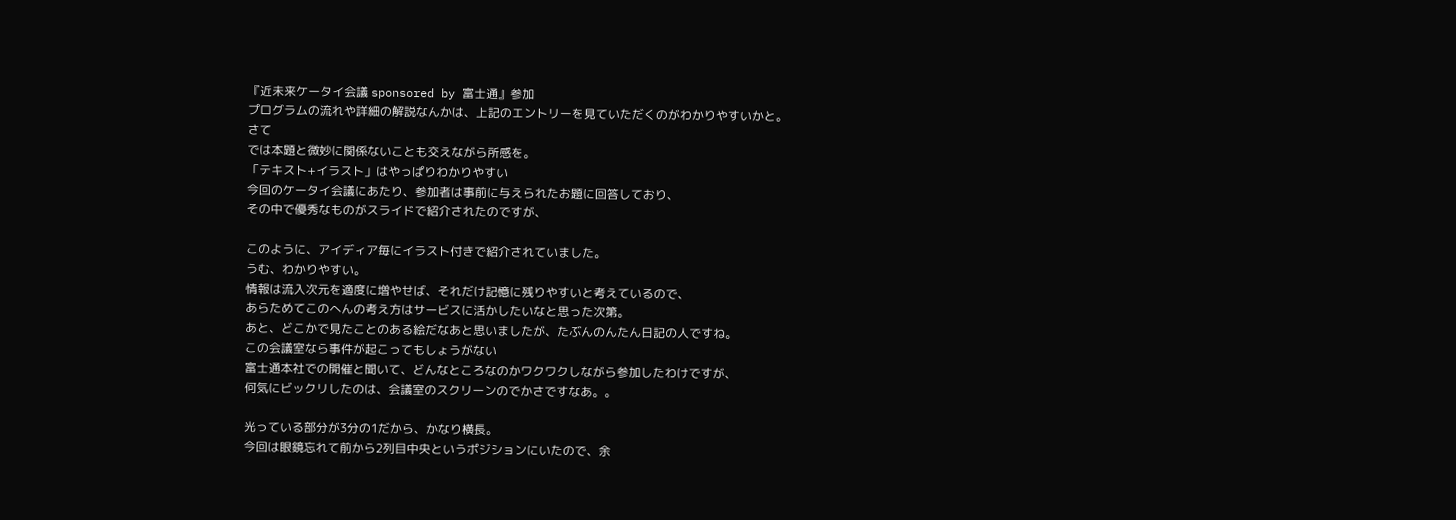『近未来ケータイ会議 sponsored by 富士通』参加
プログラムの流れや詳細の解説なんかは、上記のエントリーを見ていただくのがわかりやすいかと。
さて
では本題と微妙に関係ないことも交えながら所感を。
「テキスト+イラスト」はやっぱりわかりやすい
今回のケータイ会議にあたり、参加者は事前に与えられたお題に回答しており、
その中で優秀なものがスライドで紹介されたのですが、

このように、アイディア毎にイラスト付きで紹介されていました。
うむ、わかりやすい。
情報は流入次元を適度に増やせば、それだけ記憶に残りやすいと考えているので、
あらためてこのへんの考え方はサービスに活かしたいなと思った次第。
あと、どこかで見たことのある絵だなあと思いましたが、たぶんのんたん日記の人ですね。
この会議室なら事件が起こってもしょうがない
富士通本社での開催と聞いて、どんなところなのかワクワクしながら参加したわけですが、
何気にビックリしたのは、会議室のスクリーンのでかさですなあ。。

光っている部分が3分の1だから、かなり横長。
今回は眼鏡忘れて前から2列目中央というポジションにいたので、余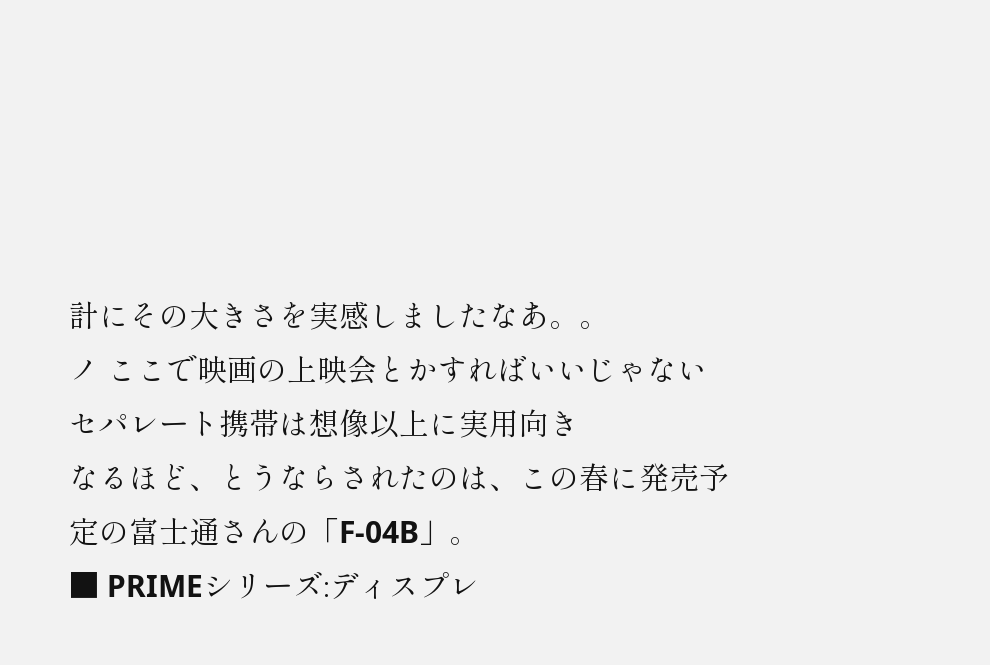計にその大きさを実感しましたなあ。。
ノ ここで映画の上映会とかすればいいじゃない
セパレート携帯は想像以上に実用向き
なるほど、とうならされたのは、この春に発売予定の富士通さんの「F-04B」。
■ PRIMEシリーズ:ディスプレ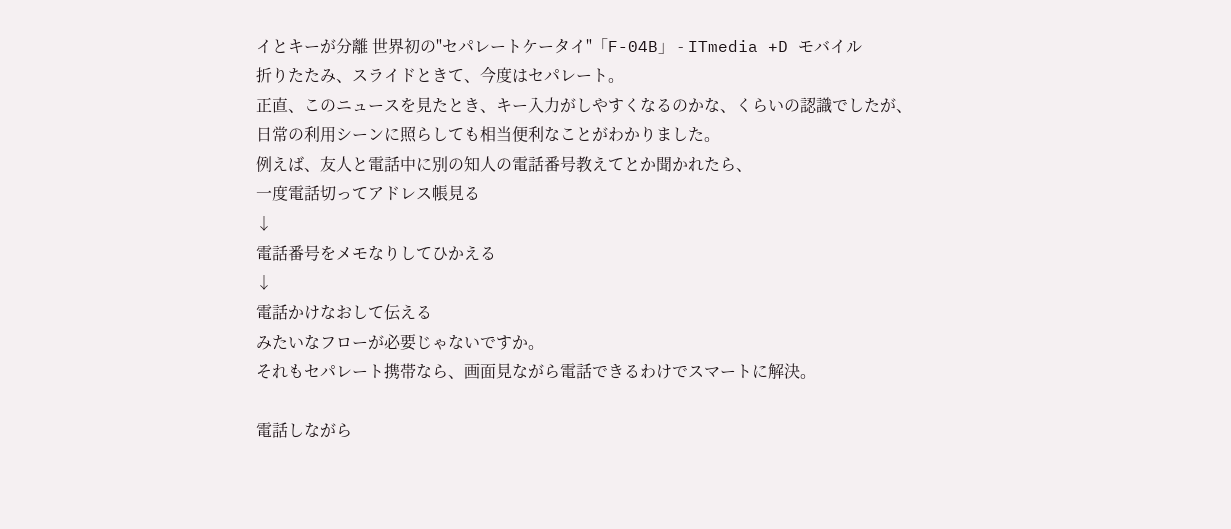イとキーが分離 世界初の"セパレートケータイ"「F-04B」 - ITmedia +D モバイル
折りたたみ、スライドときて、今度はセパレート。
正直、このニュースを見たとき、キー入力がしやすくなるのかな、くらいの認識でしたが、
日常の利用シーンに照らしても相当便利なことがわかりました。
例えば、友人と電話中に別の知人の電話番号教えてとか聞かれたら、
一度電話切ってアドレス帳見る
↓
電話番号をメモなりしてひかえる
↓
電話かけなおして伝える
みたいなフローが必要じゃないですか。
それもセパレート携帯なら、画面見ながら電話できるわけでスマートに解決。

電話しながら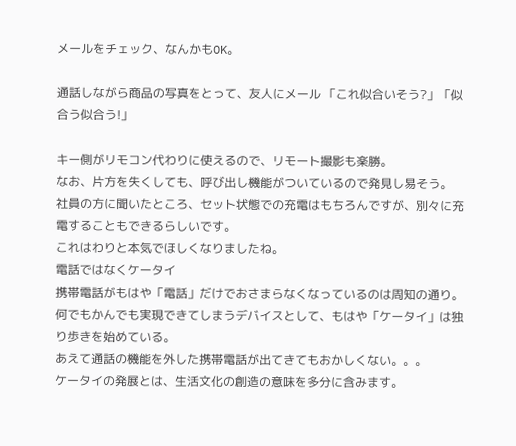メールをチェック、なんかもOK。

通話しながら商品の写真をとって、友人にメール 「これ似合いそう?」「似合う似合う!」

キー側がリモコン代わりに使えるので、リモート撮影も楽勝。
なお、片方を失くしても、呼び出し機能がついているので発見し易そう。
社員の方に聞いたところ、セット状態での充電はもちろんですが、別々に充電することもできるらしいです。
これはわりと本気でほしくなりましたね。
電話ではなくケータイ
携帯電話がもはや「電話」だけでおさまらなくなっているのは周知の通り。
何でもかんでも実現できてしまうデバイスとして、もはや「ケータイ」は独り歩きを始めている。
あえて通話の機能を外した携帯電話が出てきてもおかしくない。。。
ケータイの発展とは、生活文化の創造の意味を多分に含みます。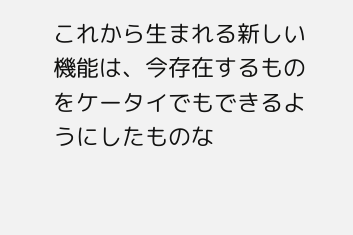これから生まれる新しい機能は、今存在するものをケータイでもできるようにしたものな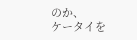のか、
ケータイを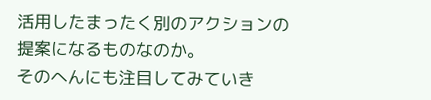活用したまったく別のアクションの提案になるものなのか。
そのへんにも注目してみていき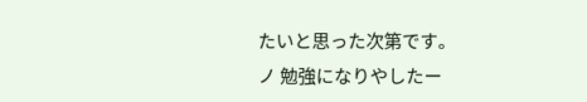たいと思った次第です。
ノ 勉強になりやしたー